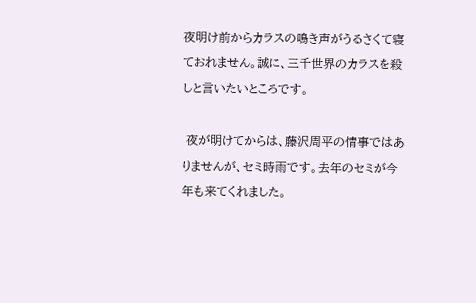夜明け前からカラスの鳴き声がうるさくて寝ておれません。誠に、三千世界のカラスを殺しと言いたいところです。

 夜が明けてからは、藤沢周平の情事ではありませんが、セミ時雨です。去年のセミが今年も来てくれました。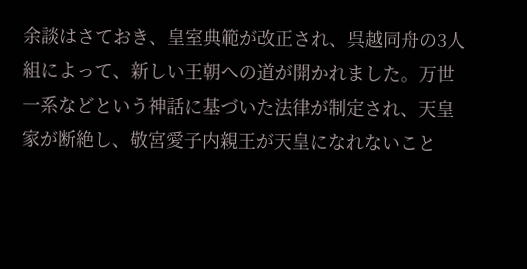余談はさておき、皇室典範が改正され、呉越同舟の3人組によって、新しい王朝への道が開かれました。万世一系などという神話に基づいた法律が制定され、天皇家が断絶し、敬宮愛子内親王が天皇になれないこと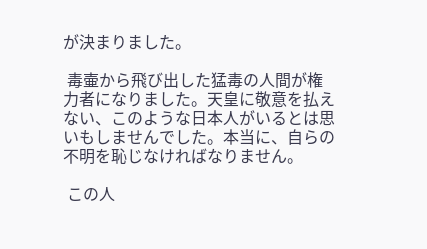が決まりました。

 毒壷から飛び出した猛毒の人間が権力者になりました。天皇に敬意を払えない、このような日本人がいるとは思いもしませんでした。本当に、自らの不明を恥じなければなりません。

 この人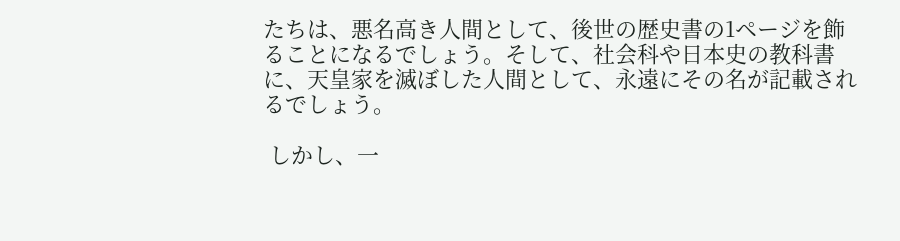たちは、悪名高き人間として、後世の歴史書の1ページを飾ることになるでしょう。そして、社会科や日本史の教科書に、天皇家を滅ぼした人間として、永遠にその名が記載されるでしょう。

 しかし、一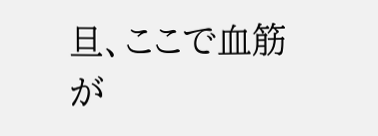旦、ここで血筋が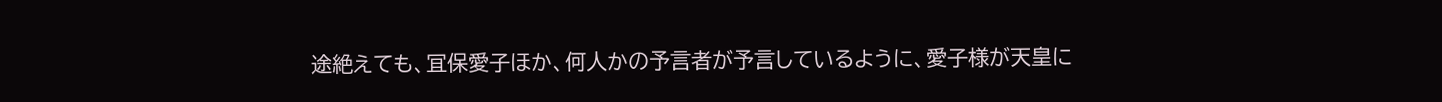途絶えても、冝保愛子ほか、何人かの予言者が予言しているように、愛子様が天皇に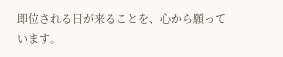即位される日が来ることを、心から願っています。